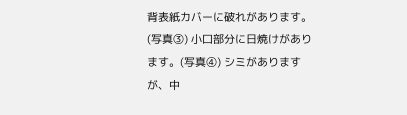背表紙カバーに破れがあります。(写真③) 小口部分に日焼けがあります。(写真④) シミがありますが、中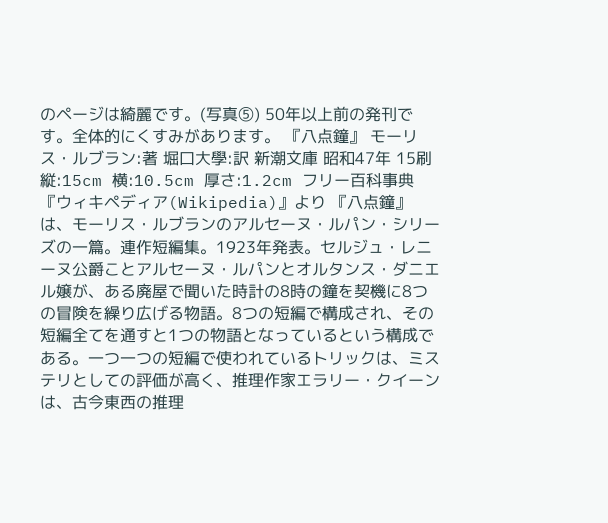のページは綺麗です。(写真⑤) 50年以上前の発刊です。全体的にくすみがあります。 『八点鐘』 モーリス・ルブラン:著 堀口大學:訳 新潮文庫 昭和47年 15刷 縦:15cm 横:10.5cm 厚さ:1.2cm フリー百科事典『ウィキペディア(Wikipedia)』より 『八点鐘』は、モーリス・ルブランのアルセーヌ・ルパン・シリーズの一篇。連作短編集。1923年発表。セルジュ・レニーヌ公爵ことアルセーヌ・ルパンとオルタンス・ダニエル嬢が、ある廃屋で聞いた時計の8時の鐘を契機に8つの冒険を繰り広げる物語。8つの短編で構成され、その短編全てを通すと1つの物語となっているという構成である。一つ一つの短編で使われているトリックは、ミステリとしての評価が高く、推理作家エラリー・クイーンは、古今東西の推理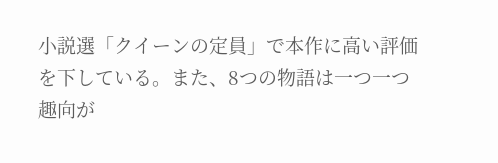小説選「クイーンの定員」で本作に高い評価を下している。また、8つの物語は一つ一つ趣向が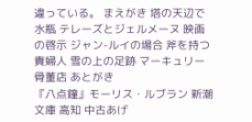違っている。 まえがき 塔の天辺で 水瓶 テレーズとジェルメーヌ 映画の啓示 ジャン-ルイの場合 斧を持つ貴婦人 雪の上の足跡 マーキュリー骨董店 あとがき
『八点鐘』モーリス・ルブラン 新潮文庫 高知 中古あげ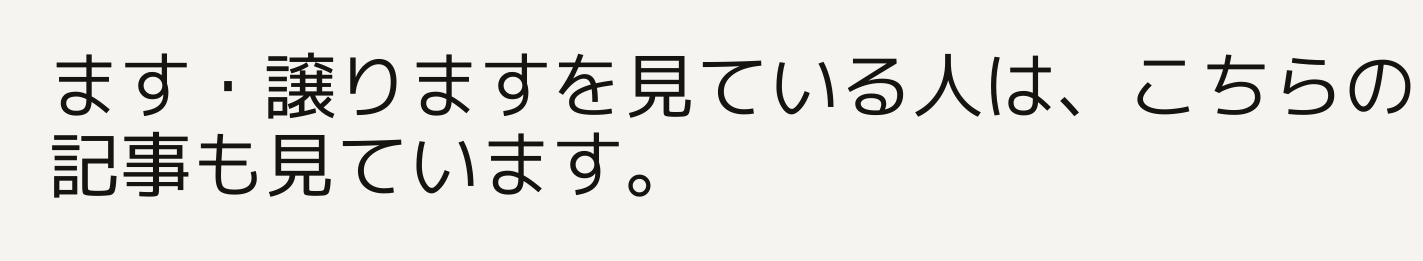ます・譲りますを見ている人は、こちらの記事も見ています。